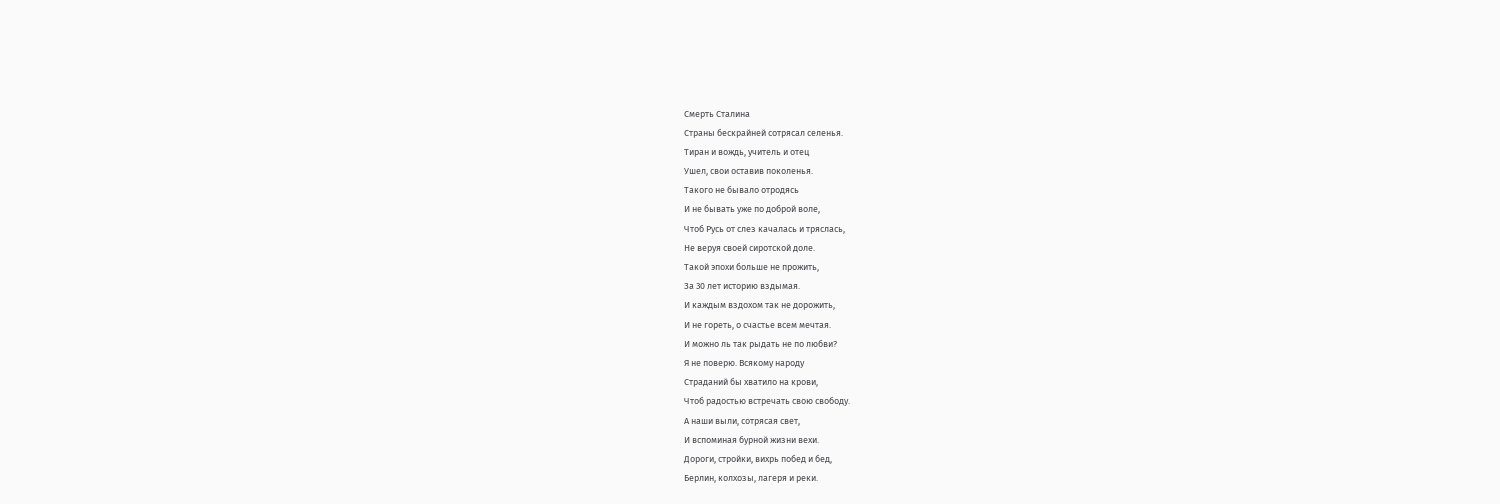Смерть Сталина
Страны бескрайней сотрясал селенья.
Тиран и вождь, учитель и отец
Ушел, свои оставив поколенья.
Такого не бывало отродясь
И не бывать уже по доброй воле,
Чтоб Русь от слез качалась и тряслась,
Не веруя своей сиротской доле.
Такой эпохи больше не прожить,
За 30 лет историю вздымая.
И каждым вздохом так не дорожить,
И не гореть, о счастье всем мечтая.
И можно ль так рыдать не по любви?
Я не поверю. Всякому народу
Страданий бы хватило на крови,
Чтоб радостью встречать свою свободу.
А наши выли, сотрясая свет,
И вспоминая бурной жизни вехи.
Дороги, стройки, вихрь побед и бед,
Берлин, колхозы, лагеря и реки.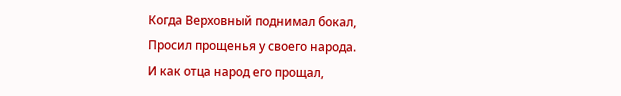Когда Верховный поднимал бокал,
Просил прощенья у своего народа.
И как отца народ его прощал,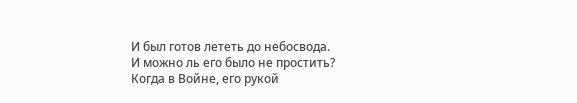И был готов лететь до небосвода.
И можно ль его было не простить?
Когда в Войне, его рукой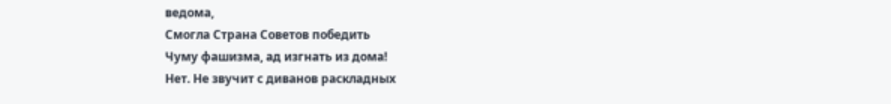ведома,
Смогла Страна Советов победить
Чуму фашизма, ад изгнать из дома!
Нет. Не звучит с диванов раскладных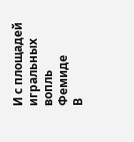И с площадей игральных вопль Фемиде
В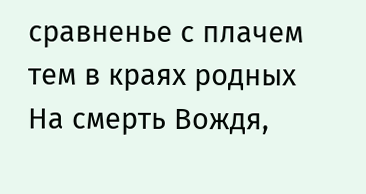сравненье с плачем тем в краях родных
На смерть Вождя,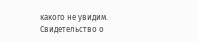какого не увидим.
Свидетельство о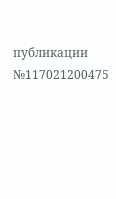публикации №117021200475